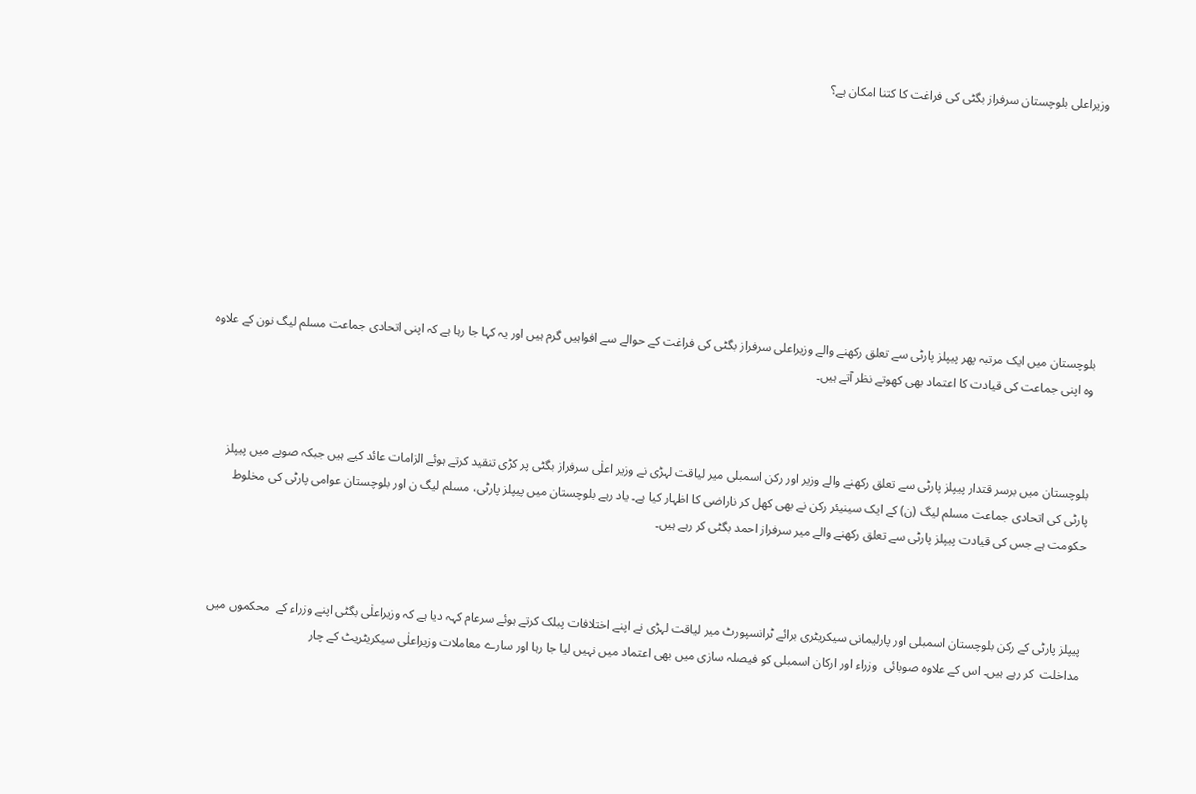وزیراعلی بلوچستان سرفراز بگٹی کی فراغت کا کتنا امکان ہے؟









بلوچستان میں ایک مرتبہ پھر پیپلز پارٹی سے تعلق رکھنے والے وزیراعلی سرفراز بگٹی کی فراغت کے حوالے سے افواہیں گرم ہیں اور یہ کہا جا رہا ہے کہ اپنی اتحادی جماعت مسلم لیگ نون کے علاوہ وہ اپنی جماعت کی قیادت کا اعتماد بھی کھوتے نظر آتے ہیں۔



بلوچستان میں برسر قتدار پیپلز پارٹی سے تعلق رکھنے والے وزیر اور رکن اسمبلی میر لیاقت لہڑی نے وزیر اعلٰی سرفراز بگٹی پر کڑی تنقید کرتے ہوئے الزامات عائد کیے ہیں جبکہ صوبے میں پیپلز پارٹی کی اتحادی جماعت مسلم لیگ (ن) کے ایک سینیئر رکن نے بھی کھل کر ناراضی کا اظہار کیا ہے۔ یاد رہے بلوچستان میں پیپلز پارٹی، مسلم لیگ ن اور بلوچستان عوامی پارٹی کی مخلوط حکومت ہے جس کی قیادت پیپلز پارٹی سے تعلق رکھنے والے میر سرفراز احمد بگٹی کر رہے ہیں۔



پیپلز پارٹی کے رکن بلوچستان اسمبلی اور پارلیمانی سیکریٹری برائے ٹرانسپورٹ میر لیاقت لہڑی نے اپنے اختلافات پبلک کرتے ہوئے سرعام کہہ دیا ہے کہ وزیراعلٰی بگٹی اپنے وزراء کے  محکموں میں مداخلت  کر رہے ہیں۔ اس کے علاوہ صوبائی  وزراء اور ارکان اسمبلی کو فیصلہ سازی میں بھی اعتماد میں نہیں لیا جا رہا اور سارے معاملات وزیراعلٰی سیکریٹریٹ کے چار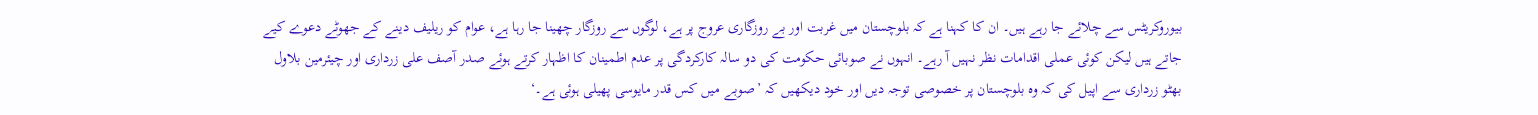بیوروکریٹس سے چلائے جا رہے ہیں۔ ان کا کہنا ہے کہ بلوچستان میں غربت اور بے روزگاری عروج پر ہے، لوگوں سے روزگار چھینا جا رہا ہے، عوام کو ریلیف دینے کے جھوٹے دعوے کیے جاتے ہیں لیکن کوئی عملی اقدامات نظر نہیں آ رہے۔ انہوں نے صوبائی حکومت کی دو سالہ کارکردگی پر عدم اطمینان کا اظہار کرتے ہوئے صدر آصف علی زرداری اور چیئرمین بلاول بھٹو زرداری سے اپیل کی کہ وہ بلوچستان پر خصوصی توجہ دیں اور خود دیکھیں کہ ’صوبے میں کس قدر مایوسی پھیلی ہوئی ہے۔‘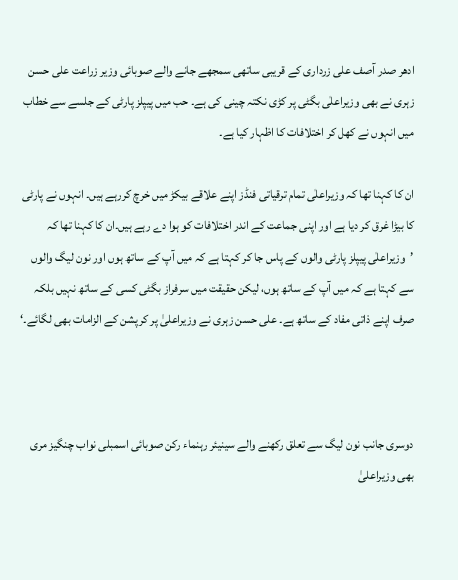ادھر صدر آصف علی زرداری کے قریبی ساتھی سمجھے جانے والے صوبائی وزیر زراعت علی حسن زہری نے بھی وزیراعلٰی بگٹی پر کڑی نکتہ چینی کی ہے۔ حب میں پیپلز پارٹی کے جلسے سے خطاب میں انہوں نے کھل کر اختلافات کا اظہار کیا ہے۔

ان کا کہنا تھا کہ وزیراعلٰی تمام ترقیاتی فنڈز اپنے علاقے بیکڑ میں خرچ کررہے ہیں۔ انہوں نے پارٹی کا بیڑا غرق کر دیا ہے اور اپنی جماعت کے اندر اختلافات کو ہوا دے رہے ہیں۔ان کا کہنا تھا کہ ’وزیراعلٰی پیپلز پارٹی والوں کے پاس جا کر کہتا ہے کہ میں آپ کے ساتھ ہوں اور نون لیگ والوں سے کہتا ہے کہ میں آپ کے ساتھ ہوں، لیکن حقیقت میں سرفراز بگٹی کسی کے ساتھ نہیں بلکہ صرف اپنے ذاتی مفاد کے ساتھ ہے۔ علی حسن زہری نے وزیراعلیٰ پر کرپشن کے الزامات بھی لگائے۔‘



دوسری جانب نون لیگ سے تعلق رکھنے والے سینیئر رہنماء رکن صوبائی اسمبلی نواب چنگیز مری بھی وزیراعلیٰ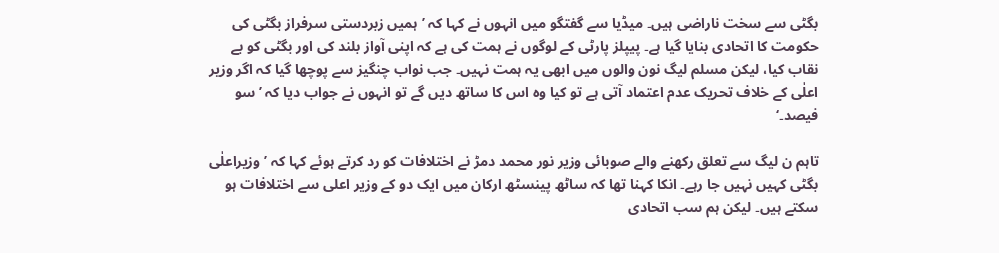بگٹی سے سخت ناراضی ہیں۔ میڈیا سے گفتگو میں انہوں نے کہا کہ ’ہمیں زبردستی سرفراز بگٹی کی حکومت کا اتحادی بنایا گیا ہے۔ پیپلز پارٹی کے لوگوں نے ہمت کی ہے کہ اپنی آواز بلند کی اور بگٹی کو بے نقاب کیا، لیکن مسلم لیگ نون والوں میں ابھی یہ ہمت نہیں۔ جب نواب چنگیز سے پوچھا گیا کہ اگر وزیر اعلٰی کے خلاف تحریک عدم اعتماد آتی ہے تو کیا وہ اس کا ساتھ دیں گے تو انہوں نے جواب دیا کہ ’سو فیصد۔‘

تاہم ن لیگ سے تعلق رکھنے والے صوبائی وزیر نور محمد دمڑ نے اختلافات کو رد کرتے ہوئے کہا کہ ’وزیراعلٰی بگٹی کہیں نہیں جا رہے۔ انکا کہنا تھا کہ ساٹھ پینسٹھ ارکان میں ایک دو کے وزیر اعلی سے اختلافات ہو سکتے ہیں۔ لیکن ہم سب اتحادی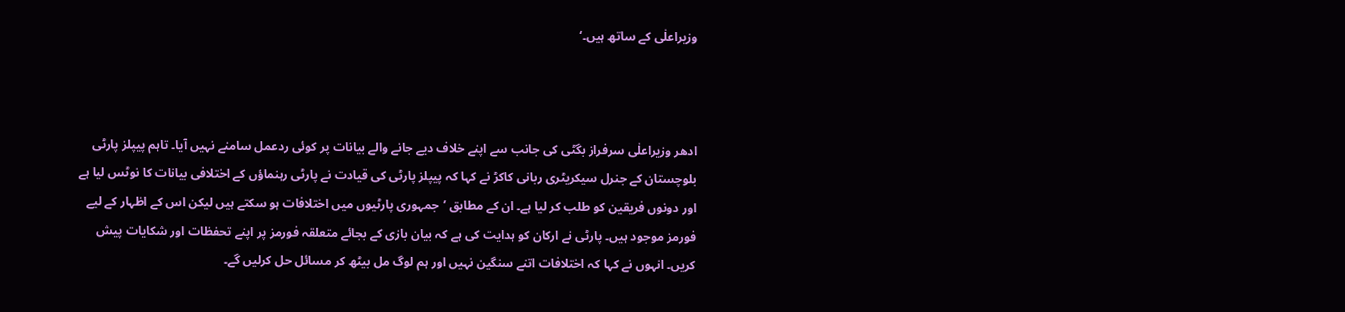وزیراعلٰی کے ساتھ ہیں۔‘



ادھر وزیراعلٰی سرفراز بگٹی کی جانب سے اپنے خلاف دیے جانے والے بیانات پر کوئی ردعمل سامنے نہیں آیا۔ تاہم پیپلز پارٹی بلوچستان کے جنرل سیکریٹری ربانی کاکڑ نے کہا کہ پیپلز پارٹی کی قیادت نے پارٹی رہنماؤں کے اختلافی بیانات کا نوٹس لیا ہے اور دونوں فریقین کو طلب کر لیا ہے۔ ان کے مطابق ’جمہوری پارٹیوں میں اختلافات ہو سکتے ہیں لیکن اس کے اظہار کے لیے فورمز موجود ہیں۔ پارٹی نے ارکان کو ہدایت کی ہے کہ بیان بازی کے بجائے متعلقہ فورمز پر اپنے تحفظات اور شکایات پیش کریں۔ انہوں نے کہا کہ اختلافات اتنے سنگین نہیں اور ہم لوگ مل بیٹھ کر مسائل حل کرلیں گے۔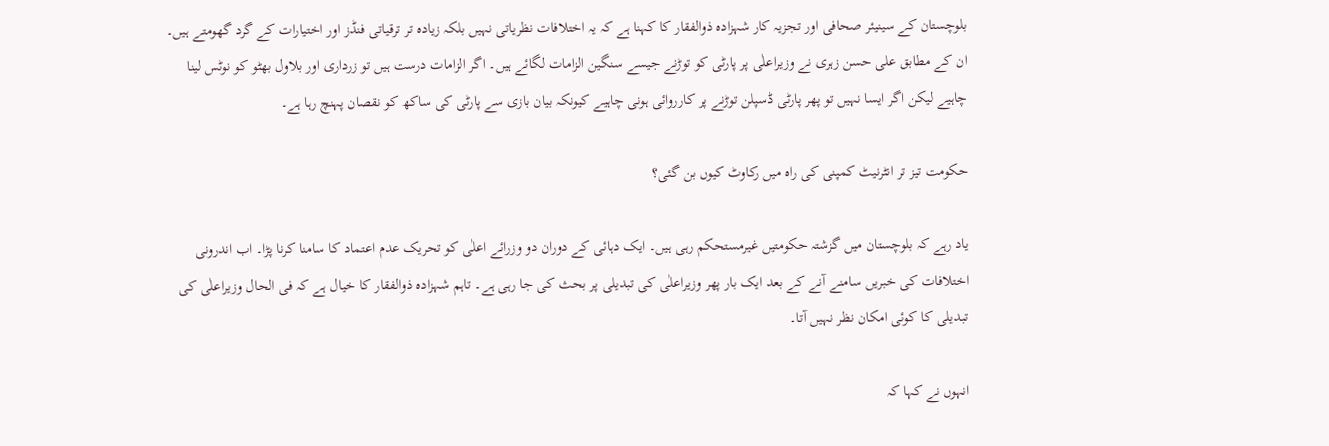بلوچستان کے سینیئر صحافی اور تجزیہ کار شہزادہ ذوالفقار کا کہنا ہے کہ یہ اختلافات نظریاتی نہیں بلکہ زیادہ تر ترقیاتی فنڈز اور اختیارات کے گرد گھومتے ہیں۔ ان کے مطابق علی حسن زہری نے وزیراعلٰی پر پارٹی کو توڑنے جیسے سنگین الزامات لگائے ہیں۔ اگر الزامات درست ہیں تو زرداری اور بلاول بھٹو کو نوٹس لینا چاہیے لیکن اگر ایسا نہیں تو پھر پارٹی ڈسپلن توڑنے پر کارروائی ہونی چاہیے کیونکہ بیان بازی سے پارٹی کی ساکھ کو نقصان پہنچ رہا ہے۔

حکومت تیز تر انٹرنیٹ کمپنی کی راہ میں رکاوٹ کیوں بن گئی؟

یاد رہے کہ بلوچستان میں گزشتہ حکومتیں غیرمستحکم رہی ہیں۔ ایک دہائی کے دوران دو وزرائے اعلٰی کو تحریک عدم اعتماد کا سامنا کرنا پڑا۔ اب اندرونی اختلافات کی خبریں سامنے آنے کے بعد ایک بار پھر وزیراعلٰی کی تبدیلی پر بحث کی جا رہی ہے۔ تاہم شہزادہ ذوالفقار کا خیال ہے کہ فی الحال وزیراعلٰی کی تبدیلی کا کوئی امکان نظر نہیں آتا۔

انہوں نے کہا کہ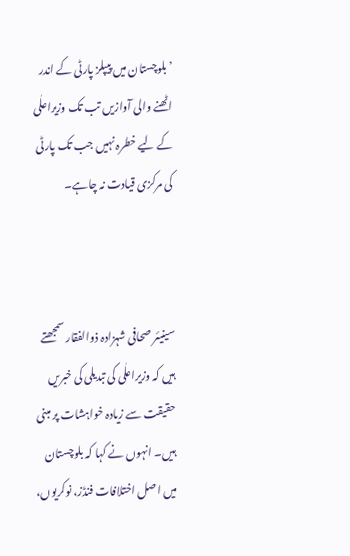’بلوچستان میں پیپلز پارٹی کے اندر اٹھنے والی آوازیں تب تک وزیراعلٰی کے لیے خطرہ نہیں جب تک پارٹی کی مرکزی قیادت نہ چاہے۔



سینیئر صحافی شہزادہ ذوالفقار سمجھتے ہیں کہ وزیراعلٰی کی تبدیلی کی خبریں حقیقت سے زیادہ خواہشات پر مبنی ہیں۔ انہوں نے کہا کہ بلوچستان میں اصل اختلافات فنڈز، نوکریوں،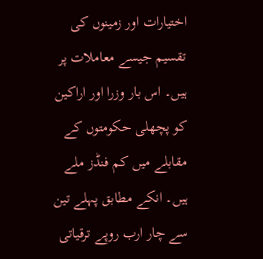اختیارات اور زمینوں کی تقسیم جیسے معاملات پر ہیں۔ اس بار وزرا اور اراکین کو پچھلی حکومتوں کے مقابلے میں کم فنڈز ملے ہیں۔ انکے مطابق پہلے تین سے چار ارب روپے ترقیاتی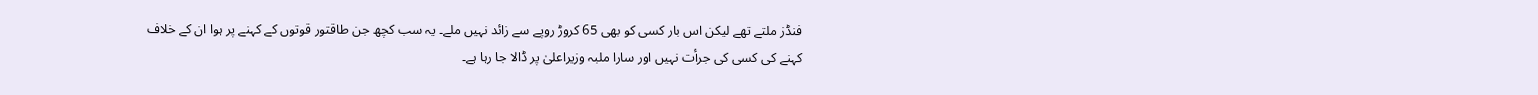فنڈز ملتے تھے لیکن اس بار کسی کو بھی 65 کروڑ روپے سے زائد نہیں ملے۔ یہ سب کچھ جن طاقتور قوتوں کے کہنے پر ہوا ان کے خلاف کہنے کی کسی کی جرأت نہیں اور سارا ملبہ وزیراعلیٰ پر ڈالا جا رہا ہے۔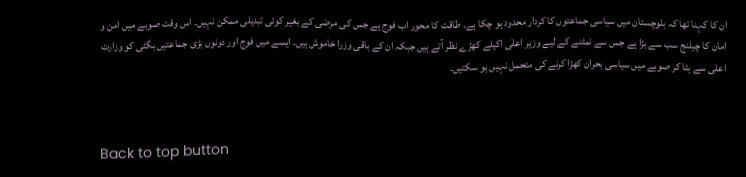ان کا کہنا تھا کہ بلوچستان میں سیاسی جماعتوں کا کردار محدود ہو چکا ہے۔ طاقت کا محور اب فوج ہے جس کی مرضی کے بغیر کوئی تبدیلی ممکن نہیں۔ اس وقت صوبے میں امن و امان کا چیلنج سب سے بڑا ہے جس سے نمٹنے کے لیے وزیر اعلٰی اکیلے کھڑے نظر آتے ہیں جبکہ ان کے باقی وزرا خاموش ہیں۔ ایسے میں فوج اور دونوں بڑی جماعتیں بگٹی کو وزارت اعلی سے ہٹا کر صوبے میں سیاسی بحران کھڑا کرنے کی متحمل نہیں ہو سکتیں۔



Back to top button